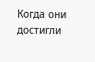Когда они достигли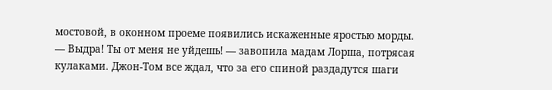мостовой, в оконном проеме появились искаженные яростью морды.
— Выдра! Ты от меня не уйдешь! — завопила мадам Лорша, потрясая кулаками. Джон-Том все ждал, что за его спиной раздадутся шаги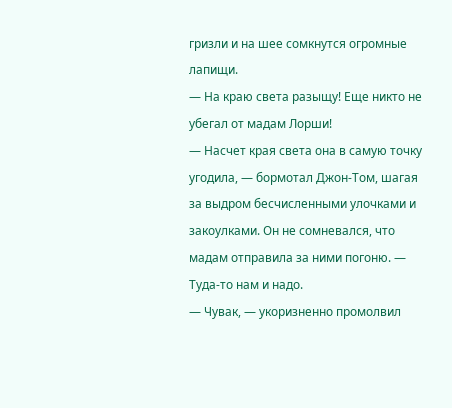гризли и на шее сомкнутся огромные лапищи.
— На краю света разыщу! Еще никто не убегал от мадам Лорши!
— Насчет края света она в самую точку угодила, — бормотал Джон-Том, шагая за выдром бесчисленными улочками и закоулками. Он не сомневался, что мадам отправила за ними погоню. — Туда-то нам и надо.
— Чувак, — укоризненно промолвил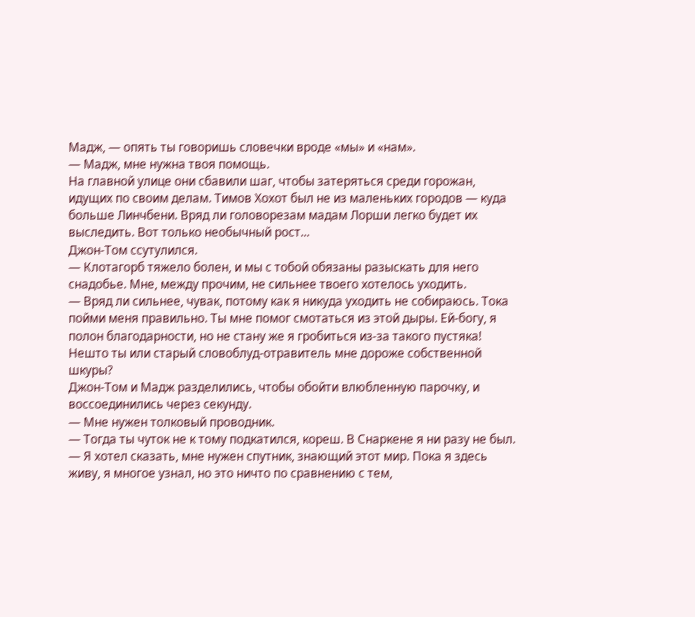Мадж, — опять ты говоришь словечки вроде «мы» и «нам».
— Мадж, мне нужна твоя помощь.
На главной улице они сбавили шаг, чтобы затеряться среди горожан, идущих по своим делам. Тимов Хохот был не из маленьких городов — куда больше Линчбени. Вряд ли головорезам мадам Лорши легко будет их выследить. Вот только необычный рост...
Джон-Том ссутулился.
— Клотагорб тяжело болен, и мы с тобой обязаны разыскать для него снадобье. Мне, между прочим, не сильнее твоего хотелось уходить.
— Вряд ли сильнее, чувак, потому как я никуда уходить не собираюсь. Тока пойми меня правильно. Ты мне помог смотаться из этой дыры. Ей-богу, я полон благодарности, но не стану же я гробиться из-за такого пустяка! Нешто ты или старый словоблуд-отравитель мне дороже собственной шкуры?
Джон-Том и Мадж разделились, чтобы обойти влюбленную парочку, и воссоединились через секунду.
— Мне нужен толковый проводник.
— Тогда ты чуток не к тому подкатился, кореш. В Снаркене я ни разу не был.
— Я хотел сказать, мне нужен спутник, знающий этот мир. Пока я здесь живу, я многое узнал, но это ничто по сравнению с тем,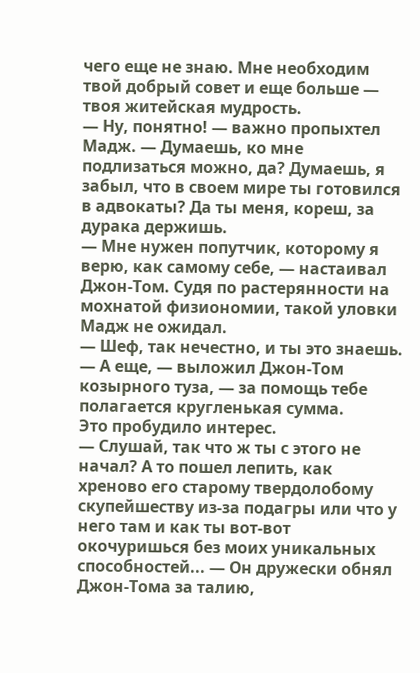чего еще не знаю. Мне необходим твой добрый совет и еще больше — твоя житейская мудрость.
— Ну, понятно! — важно пропыхтел Мадж. — Думаешь, ко мне подлизаться можно, да? Думаешь, я забыл, что в своем мире ты готовился в адвокаты? Да ты меня, кореш, за дурака держишь.
— Мне нужен попутчик, которому я верю, как самому себе, — настаивал Джон-Том. Судя по растерянности на мохнатой физиономии, такой уловки Мадж не ожидал.
— Шеф, так нечестно, и ты это знаешь.
— А еще, — выложил Джон-Том козырного туза, — за помощь тебе полагается кругленькая сумма.
Это пробудило интерес.
— Слушай, так что ж ты с этого не начал? А то пошел лепить, как хреново его старому твердолобому скупейшеству из-за подагры или что у него там и как ты вот-вот окочуришься без моих уникальных способностей... — Он дружески обнял Джон-Тома за талию,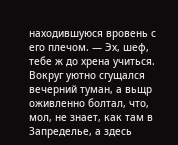находившуюся вровень с его плечом. — Эх, шеф, тебе ж до хрена учиться.
Вокруг уютно сгущался вечерний туман, а вьщр оживленно болтал, что, мол, не знает, как там в Запределье, а здесь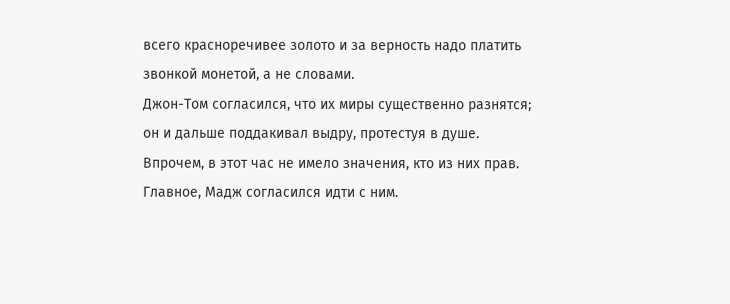всего красноречивее золото и за верность надо платить звонкой монетой, а не словами.
Джон-Том согласился, что их миры существенно разнятся; он и дальше поддакивал выдру, протестуя в душе. Впрочем, в этот час не имело значения, кто из них прав. Главное, Мадж согласился идти с ним.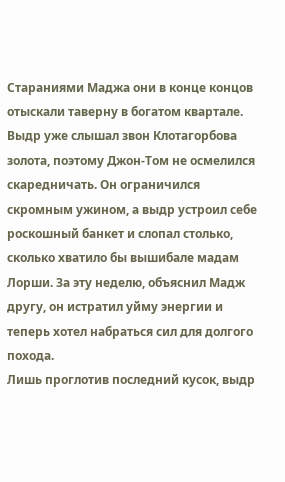Стараниями Маджа они в конце концов отыскали таверну в богатом квартале. Выдр уже слышал звон Клотагорбова золота, поэтому Джон-Том не осмелился скаредничать. Он ограничился скромным ужином, а выдр устроил себе роскошный банкет и слопал столько, сколько хватило бы вышибале мадам Лорши. За эту неделю, объяснил Мадж другу, он истратил уйму энергии и теперь хотел набраться сил для долгого похода.
Лишь проглотив последний кусок, выдр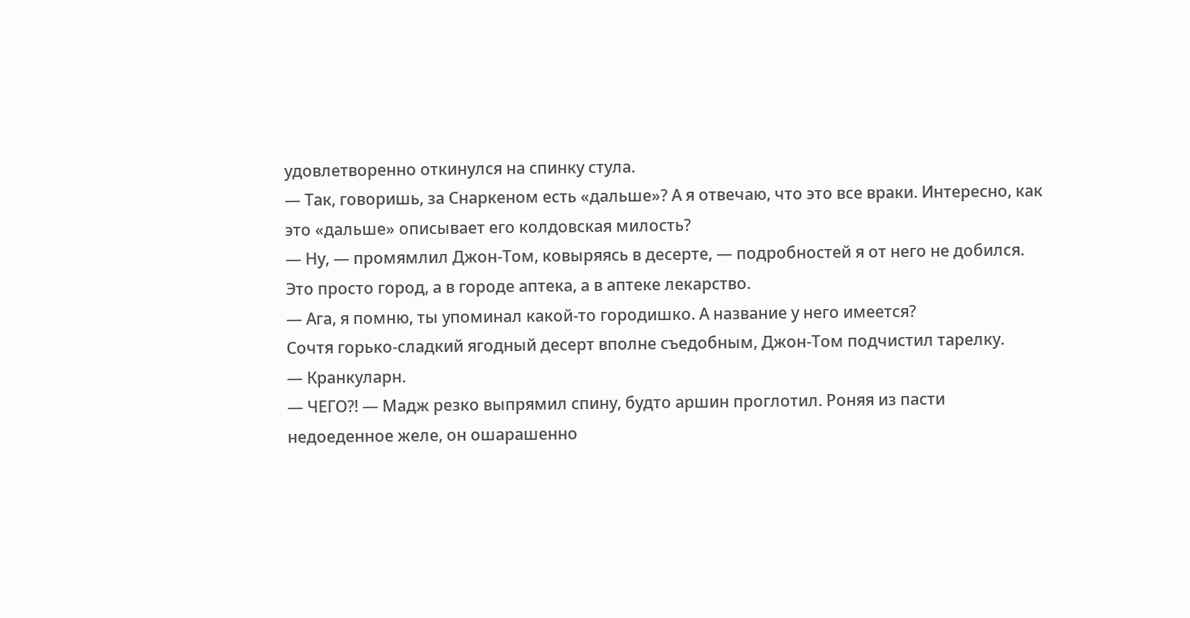удовлетворенно откинулся на спинку стула.
— Так, говоришь, за Снаркеном есть «дальше»? А я отвечаю, что это все враки. Интересно, как это «дальше» описывает его колдовская милость?
— Ну, — промямлил Джон-Том, ковыряясь в десерте, — подробностей я от него не добился. Это просто город, а в городе аптека, а в аптеке лекарство.
— Ага, я помню, ты упоминал какой-то городишко. А название у него имеется?
Сочтя горько-сладкий ягодный десерт вполне съедобным, Джон-Том подчистил тарелку.
— Кранкуларн.
— ЧЕГО?! — Мадж резко выпрямил спину, будто аршин проглотил. Роняя из пасти недоеденное желе, он ошарашенно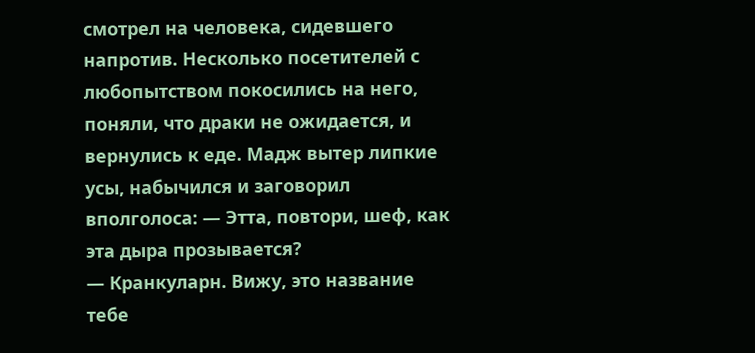смотрел на человека, сидевшего напротив. Несколько посетителей с любопытством покосились на него, поняли, что драки не ожидается, и вернулись к еде. Мадж вытер липкие усы, набычился и заговорил вполголоса: — Этта, повтори, шеф, как эта дыра прозывается?
— Кранкуларн. Вижу, это название тебе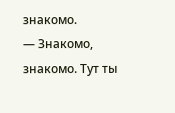знакомо.
— Знакомо, знакомо. Тут ты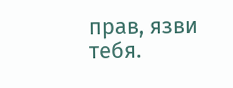прав, язви тебя.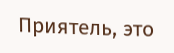Приятель, это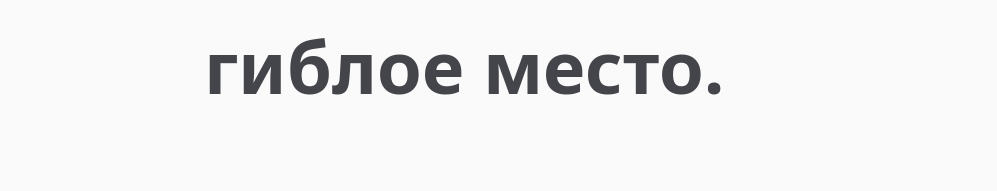гиблое место.